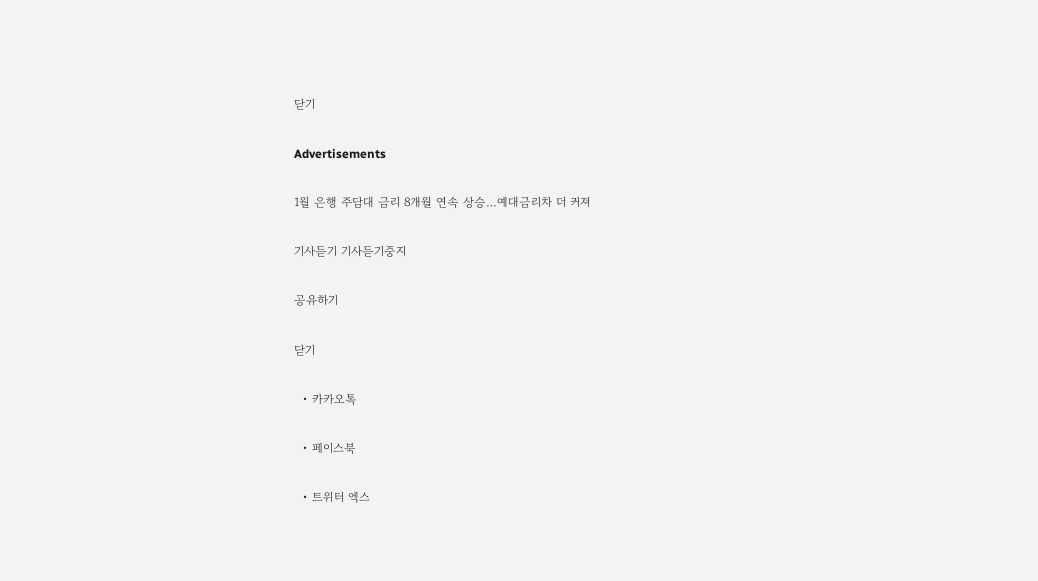닫기

Advertisements

1월 은행 주담대 금리 8개월 연속 상승…예대금리차 더 커져

기사듣기 기사듣기중지

공유하기

닫기

  • 카카오톡

  • 페이스북

  • 트위터 엑스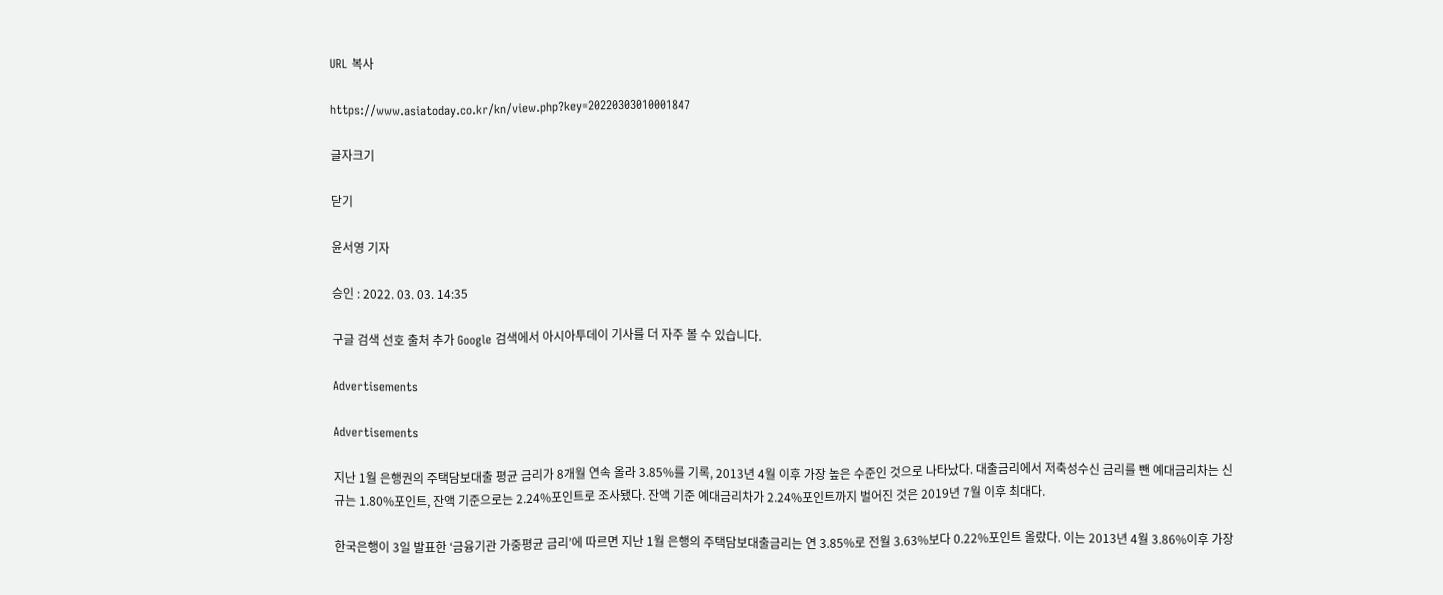URL 복사

https://www.asiatoday.co.kr/kn/view.php?key=20220303010001847

글자크기

닫기

윤서영 기자

승인 : 2022. 03. 03. 14:35

구글 검색 선호 출처 추가 Google 검색에서 아시아투데이 기사를 더 자주 볼 수 있습니다.

Advertisements

Advertisements

지난 1월 은행권의 주택담보대출 평균 금리가 8개월 연속 올라 3.85%를 기록, 2013년 4월 이후 가장 높은 수준인 것으로 나타났다. 대출금리에서 저축성수신 금리를 뺀 예대금리차는 신규는 1.80%포인트, 잔액 기준으로는 2.24%포인트로 조사됐다. 잔액 기준 예대금리차가 2.24%포인트까지 벌어진 것은 2019년 7월 이후 최대다.

한국은행이 3일 발표한 ‘금융기관 가중평균 금리’에 따르면 지난 1월 은행의 주택담보대출금리는 연 3.85%로 전월 3.63%보다 0.22%포인트 올랐다. 이는 2013년 4월 3.86%이후 가장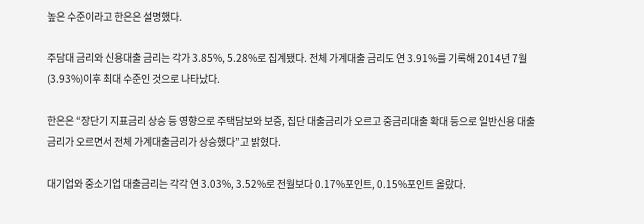높은 수준이라고 한은은 설명했다.

주담대 금리와 신용대출 금리는 각가 3.85%, 5.28%로 집계됐다. 전체 가계대출 금리도 연 3.91%를 기록해 2014년 7월(3.93%)이후 최대 수준인 것으로 나타났다.

한은은 “장단기 지표금리 상승 등 영향으로 주택담보와 보증, 집단 대출금리가 오르고 중금리대출 확대 등으로 일반신용 대출 금리가 오르면서 전체 가계대출금리가 상승했다”고 밝혔다.

대기업와 중소기업 대출금리는 각각 연 3.03%, 3.52%로 전월보다 0.17%포인트, 0.15%포인트 올랐다.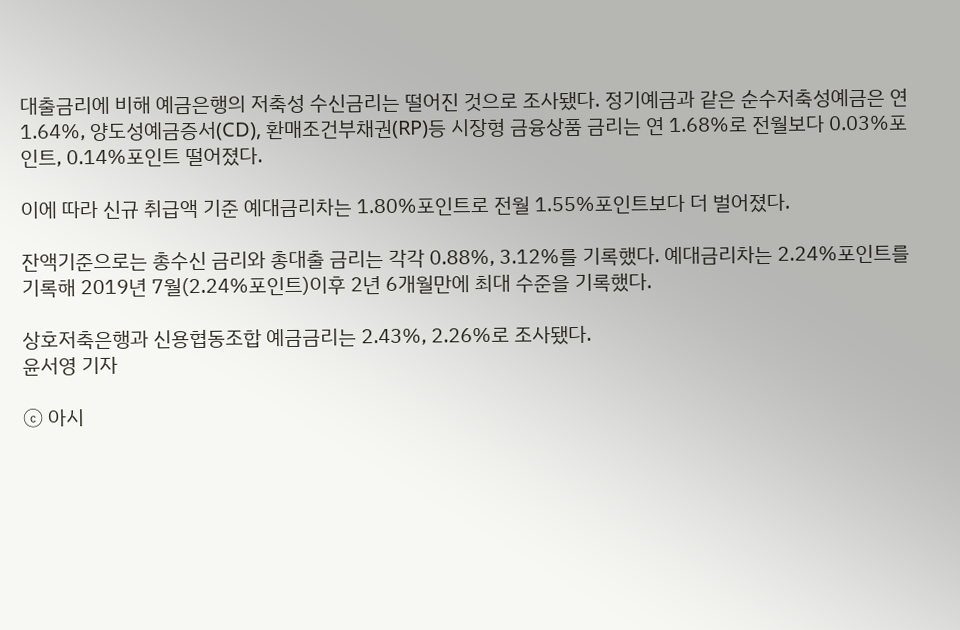대출금리에 비해 예금은행의 저축성 수신금리는 떨어진 것으로 조사됐다. 정기예금과 같은 순수저축성예금은 연 1.64%, 양도성예금증서(CD), 환매조건부채권(RP)등 시장형 금융상품 금리는 연 1.68%로 전월보다 0.03%포인트, 0.14%포인트 떨어졌다.

이에 따라 신규 취급액 기준 예대금리차는 1.80%포인트로 전월 1.55%포인트보다 더 벌어졌다.

잔액기준으로는 총수신 금리와 총대출 금리는 각각 0.88%, 3.12%를 기록했다. 예대금리차는 2.24%포인트를 기록해 2019년 7월(2.24%포인트)이후 2년 6개월만에 최대 수준을 기록했다.

상호저축은행과 신용협동조합 예금금리는 2.43%, 2.26%로 조사됐다.
윤서영 기자

ⓒ 아시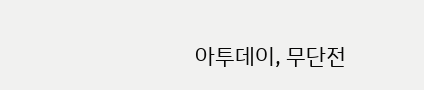아투데이, 무단전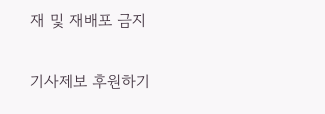재 및 재배포 금지

기사제보 후원하기